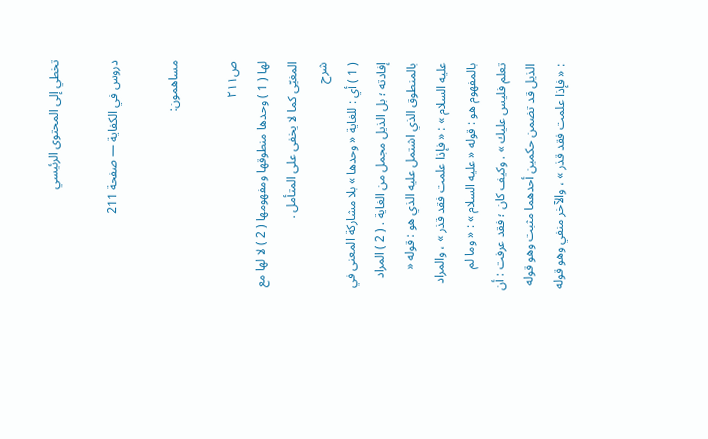تخطي إلى المحتوى الرئيسي

دروس في الكفاية — صفحة 211

مساهمون:

ص٢١١
لها ( 1 ) وحدها منطوقها ومفهومها ( 2 ) لا لها مع المغيّى كما لا يخفى على المتأمل .
شرح
( 1 ) أي : للغاية « وحدها » بلا مشاركة المعنى في إفادته ؛ بل الذيل مجمل من الغاية . ( 2 ) المراد بالمنطوق الذي اشتمل عليه الذي هو : قوله « عليه السلام » : « فإذا علمت فقد قذر » ، والمراد بالمفهوم هو : قوله « عليه السلام » : « وما لم تعلم فليس عليك » . وكيف كان ؛ فقد عرفت : أن الذيل قد تضمن حكمين أحدهما مثبت وهو قوله : « فإذا علمت فقد قذر » ، والآخر منفي وهو قوله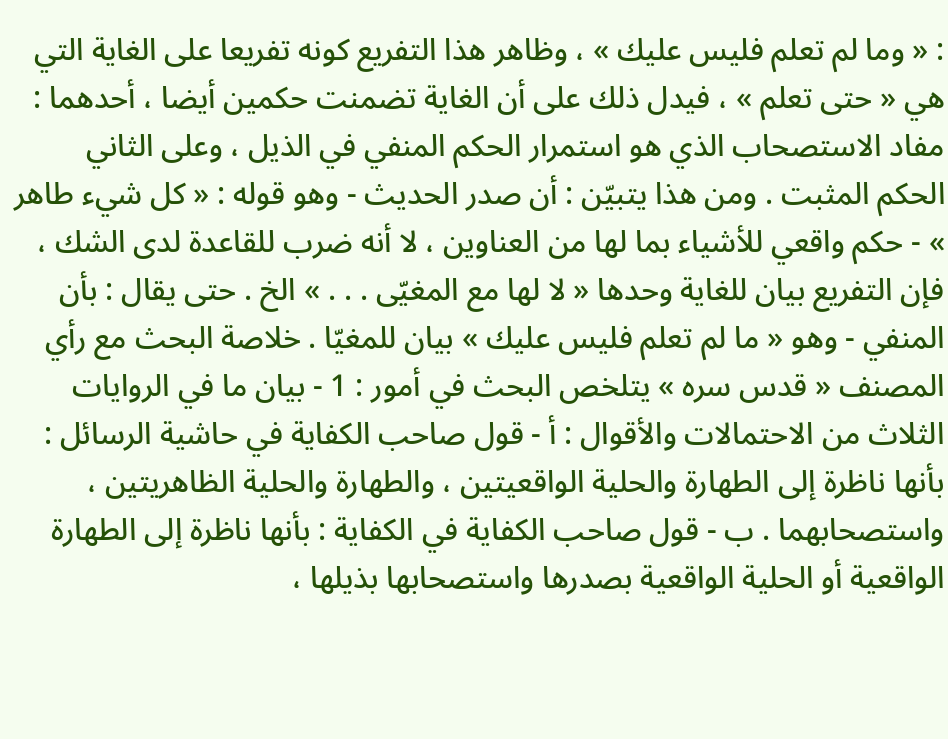: « وما لم تعلم فليس عليك » ، وظاهر هذا التفريع كونه تفريعا على الغاية التي هي « حتى تعلم » ، فيدل ذلك على أن الغاية تضمنت حكمين أيضا ، أحدهما : مفاد الاستصحاب الذي هو استمرار الحكم المنفي في الذيل ، وعلى الثاني الحكم المثبت . ومن هذا يتبيّن : أن صدر الحديث - وهو قوله : « كل شيء طاهر » - حكم واقعي للأشياء بما لها من العناوين ، لا أنه ضرب للقاعدة لدى الشك ، فإن التفريع بيان للغاية وحدها « لا لها مع المغيّى . . . » الخ . حتى يقال : بأن المنفي - وهو « ما لم تعلم فليس عليك » بيان للمغيّا . خلاصة البحث مع رأي المصنف « قدس سره » يتلخص البحث في أمور : 1 - بيان ما في الروايات الثلاث من الاحتمالات والأقوال : أ - قول صاحب الكفاية في حاشية الرسائل : بأنها ناظرة إلى الطهارة والحلية الواقعيتين ، والطهارة والحلية الظاهريتين ، واستصحابهما . ب - قول صاحب الكفاية في الكفاية : بأنها ناظرة إلى الطهارة الواقعية أو الحلية الواقعية بصدرها واستصحابها بذيلها ،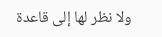ولا نظر لها إلى قاعدة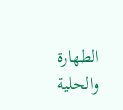الطهارة والحلية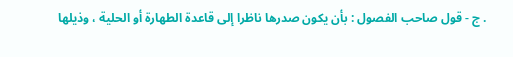. ج - قول صاحب الفصول : بأن يكون صدرها ناظرا إلى قاعدة الطهارة أو الحلية ، وذيلها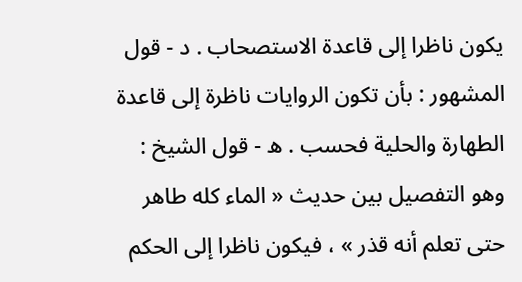يكون ناظرا إلى قاعدة الاستصحاب . د - قول المشهور : بأن تكون الروايات ناظرة إلى قاعدة الطهارة والحلية فحسب . ه - قول الشيخ : وهو التفصيل بين حديث « الماء كله طاهر حتى تعلم أنه قذر » ، فيكون ناظرا إلى الحكم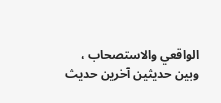الواقعي والاستصحاب ، وبين حديثين آخرين حديث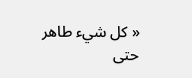« كل شيء طاهر حتى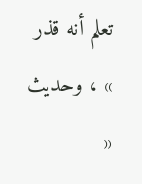تعلم أنه قذر » ، وحديث «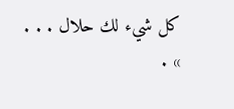كل شيء لك حلال . . . » .